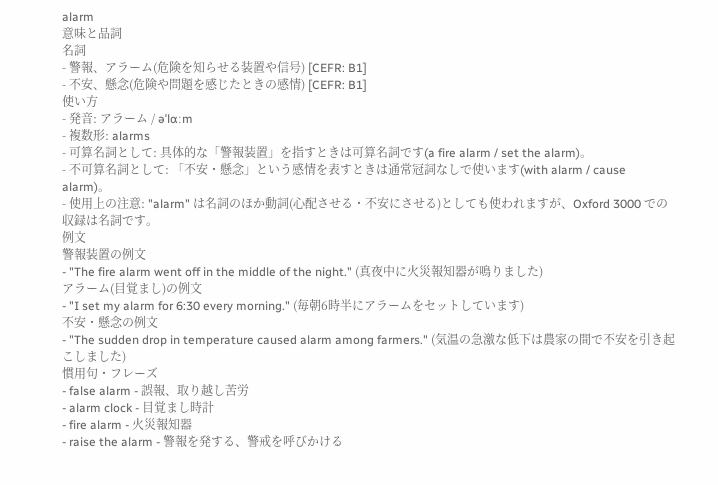alarm
意味と品詞
名詞
- 警報、アラーム(危険を知らせる装置や信号) [CEFR: B1]
- 不安、懸念(危険や問題を感じたときの感情) [CEFR: B1]
使い方
- 発音: アラーム / əˈlɑːm
- 複数形: alarms
- 可算名詞として: 具体的な「警報装置」を指すときは可算名詞です(a fire alarm / set the alarm)。
- 不可算名詞として: 「不安・懸念」という感情を表すときは通常冠詞なしで使います(with alarm / cause alarm)。
- 使用上の注意: "alarm" は名詞のほか動詞(心配させる・不安にさせる)としても使われますが、Oxford 3000 での収録は名詞です。
例文
警報装置の例文
- "The fire alarm went off in the middle of the night." (真夜中に火災報知器が鳴りました)
アラーム(目覚まし)の例文
- "I set my alarm for 6:30 every morning." (毎朝6時半にアラームをセットしています)
不安・懸念の例文
- "The sudden drop in temperature caused alarm among farmers." (気温の急激な低下は農家の間で不安を引き起こしました)
慣用句・フレーズ
- false alarm - 誤報、取り越し苦労
- alarm clock - 目覚まし時計
- fire alarm - 火災報知器
- raise the alarm - 警報を発する、警戒を呼びかける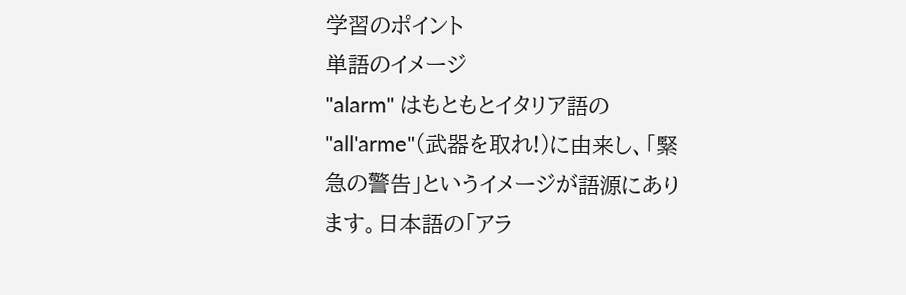学習のポイント
単語のイメージ
"alarm" はもともとイタリア語の "all'arme"(武器を取れ!)に由来し、「緊急の警告」というイメージが語源にあります。日本語の「アラ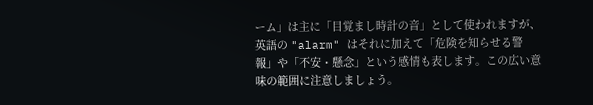ーム」は主に「目覚まし時計の音」として使われますが、英語の "alarm" はそれに加えて「危険を知らせる警報」や「不安・懸念」という感情も表します。この広い意味の範囲に注意しましょう。